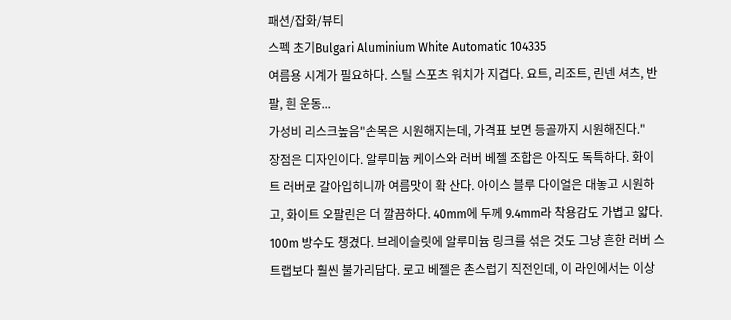패션/잡화/뷰티
스펙 초기Bulgari Aluminium White Automatic 104335
여름용 시계가 필요하다. 스틸 스포츠 워치가 지겹다. 요트, 리조트, 린넨 셔츠, 반팔, 흰 운동...
가성비 리스크높음"손목은 시원해지는데, 가격표 보면 등골까지 시원해진다."
장점은 디자인이다. 알루미늄 케이스와 러버 베젤 조합은 아직도 독특하다. 화이트 러버로 갈아입히니까 여름맛이 확 산다. 아이스 블루 다이얼은 대놓고 시원하고, 화이트 오팔린은 더 깔끔하다. 40mm에 두께 9.4mm라 착용감도 가볍고 얇다. 100m 방수도 챙겼다. 브레이슬릿에 알루미늄 링크를 섞은 것도 그냥 흔한 러버 스트랩보다 훨씬 불가리답다. 로고 베젤은 촌스럽기 직전인데, 이 라인에서는 이상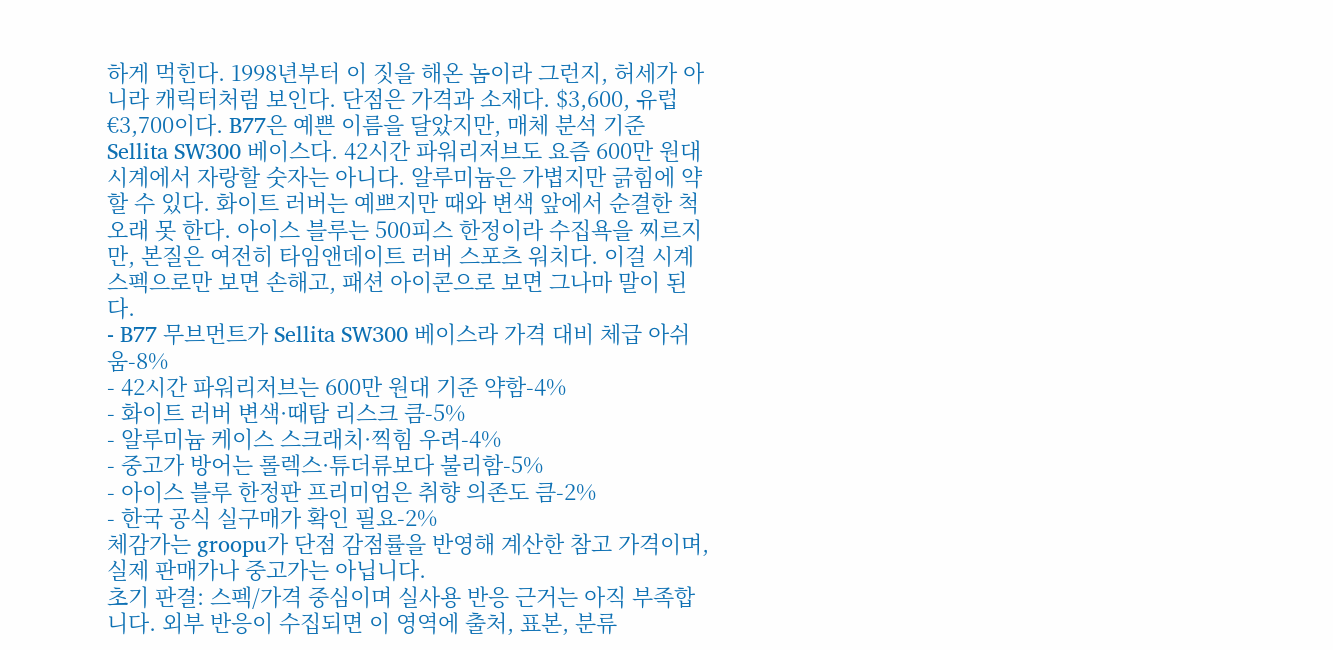하게 먹힌다. 1998년부터 이 짓을 해온 놈이라 그런지, 허세가 아니라 캐릭터처럼 보인다. 단점은 가격과 소재다. $3,600, 유럽 €3,700이다. B77은 예쁜 이름을 달았지만, 매체 분석 기준 Sellita SW300 베이스다. 42시간 파워리저브도 요즘 600만 원대 시계에서 자랑할 숫자는 아니다. 알루미늄은 가볍지만 긁힘에 약할 수 있다. 화이트 러버는 예쁘지만 때와 변색 앞에서 순결한 척 오래 못 한다. 아이스 블루는 500피스 한정이라 수집욕을 찌르지만, 본질은 여전히 타임앤데이트 러버 스포츠 워치다. 이걸 시계 스펙으로만 보면 손해고, 패션 아이콘으로 보면 그나마 말이 된다.
- B77 무브먼트가 Sellita SW300 베이스라 가격 대비 체급 아쉬움-8%
- 42시간 파워리저브는 600만 원대 기준 약함-4%
- 화이트 러버 변색·때탐 리스크 큼-5%
- 알루미늄 케이스 스크래치·찍힘 우려-4%
- 중고가 방어는 롤렉스·튜더류보다 불리함-5%
- 아이스 블루 한정판 프리미엄은 취향 의존도 큼-2%
- 한국 공식 실구매가 확인 필요-2%
체감가는 groopu가 단점 감점률을 반영해 계산한 참고 가격이며, 실제 판매가나 중고가는 아닙니다.
초기 판결: 스펙/가격 중심이며 실사용 반응 근거는 아직 부족합니다. 외부 반응이 수집되면 이 영역에 출처, 표본, 분류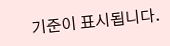기준이 표시됩니다.